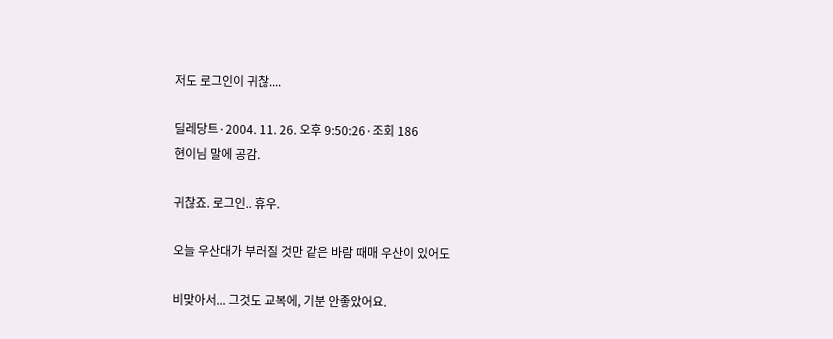저도 로그인이 귀찮....

딜레당트·2004. 11. 26. 오후 9:50:26·조회 186
현이님 말에 공감.

귀찮죠. 로그인.. 휴우.

오늘 우산대가 부러질 것만 같은 바람 때매 우산이 있어도

비맞아서... 그것도 교복에, 기분 안좋았어요.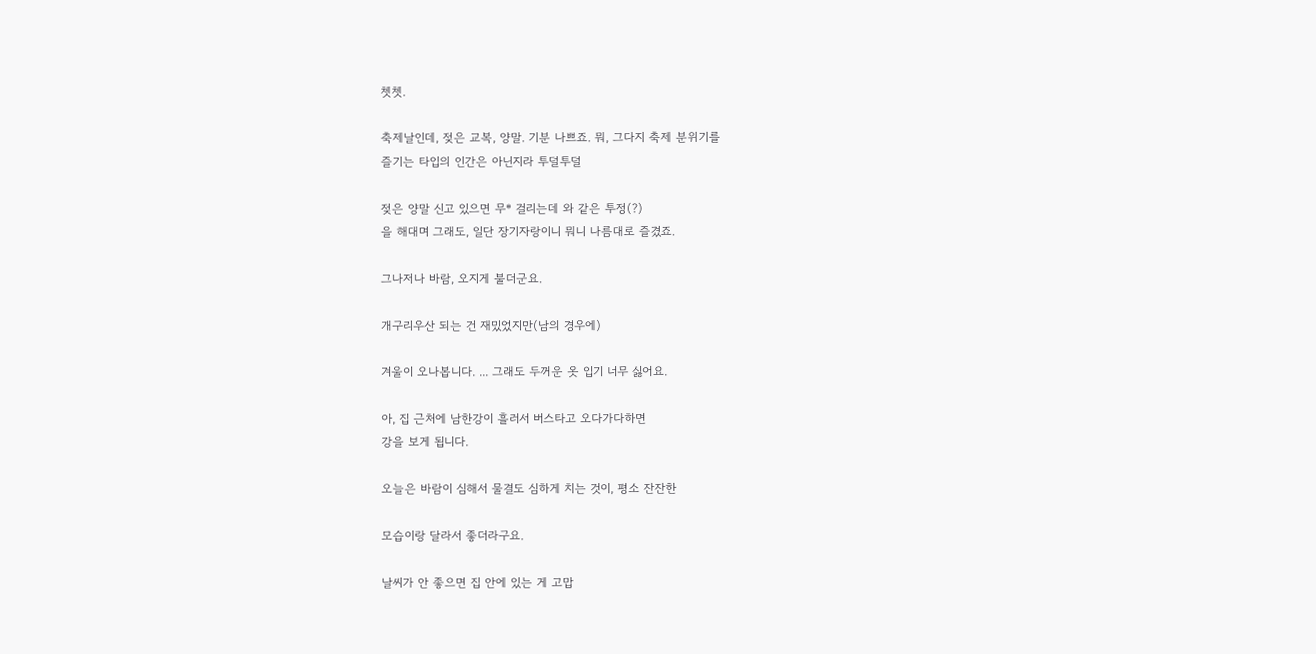쳇쳇.

축제날인데, 젖은 교복, 양말. 기분 나쁘죠. 뭐, 그다지 축제 분위기를
즐기는 타입의 인간은 아닌지라 투덜투덜

젖은 양말 신고 있으면 무* 걸리는데 와 같은 투정(?)
을 해대며 그래도, 일단 장기자랑이니 뭐니 나름대로 즐겼죠.

그나저나 바람, 오지게 불더군요.

개구리우산 되는 건 재밌었지만(남의 경우에)

겨울이 오나봅니다. ... 그래도 두꺼운 옷 입기 너무 싫어요.

아, 집 근처에 남한강이 흘러서 버스타고 오다가다하면
강을 보게 됩니다.

오늘은 바람이 심해서 물결도 심하게 치는 것이, 평소 잔잔한

모습이랑 달라서 좋더라구요.

날씨가 안 좋으면 집 안에 있는 게 고맙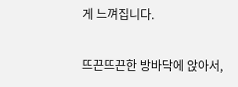게 느껴집니다.

뜨끈뜨끈한 방바닥에 앉아서,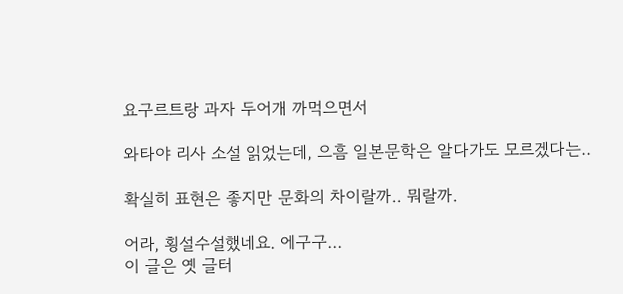요구르트랑 과자 두어개 까먹으면서

와타야 리사 소설 읽었는데, 으흠 일본문학은 알다가도 모르겠다는..

확실히 표현은 좋지만 문화의 차이랄까.. 뭐랄까.

어라, 횡설수설했네요. 에구구...
이 글은 옛 글터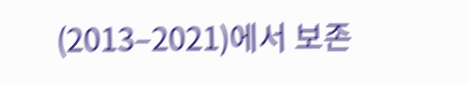(2013–2021)에서 보존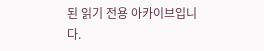된 읽기 전용 아카이브입니다.